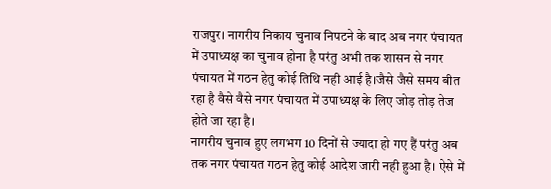राजपुर। नागरीय निकाय चुनाव निपटने के बाद अब नगर पंचायत में उपाध्यक्ष का चुनाव होना है परंतु अभी तक शासन से नगर पंचायत में गठन हेतु कोई तिथि नही आई है।जैसे जैसे समय बीत रहा है वैसे वैसे नगर पंचायत में उपाध्यक्ष के लिए जोड़ तोड़ तेज होते जा रहा है।
नागरीय चुनाव हुए लगभग 10 दिनों से ज्यादा हो गए हैं परंतु अब तक नगर पंचायत गठन हेतु कोई आदेश जारी नही हुआ है। ऐसे में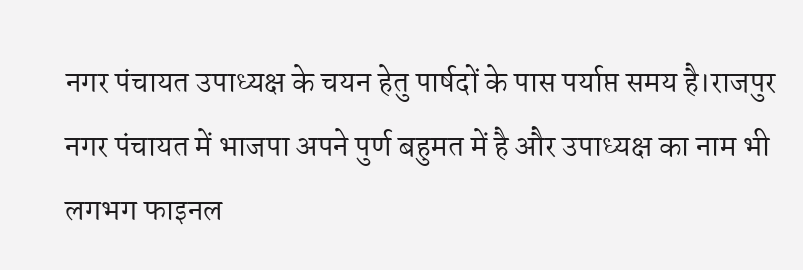नगर पंचायत उपाध्यक्ष के चयन हेतु पार्षदों के पास पर्याप्त समय है।राजपुर नगर पंचायत में भाजपा अपने पुर्ण बहुमत में है और उपाध्यक्ष का नाम भी लगभग फाइनल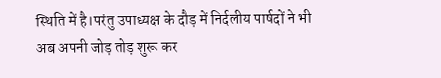स्थिति में है।परंतु उपाध्यक्ष के दौड़ में निर्दलीय पार्षदों ने भी अब अपनी जोड़ तोड़ शुरू कर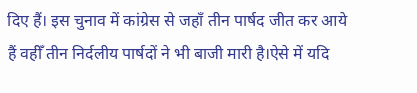दिए हैं। इस चुनाव में कांग्रेस से जहाँ तीन पार्षद जीत कर आये हैं वहीँ तीन निर्दलीय पार्षदों ने भी बाजी मारी है।ऐसे में यदि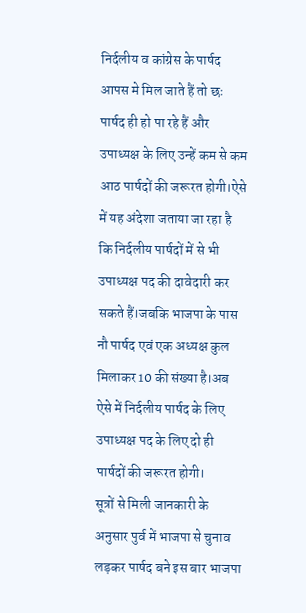निर्दलीय व कांग्रेस के पार्षद आपस मे मिल जाते हैं तो छः पार्षद ही हो पा रहे हैं और उपाध्यक्ष के लिए उन्हें कम से कम आठ पार्षदों की जरूरत होगी।ऐसे में यह अंदेशा जताया जा रहा है कि निर्दलीय पार्षदों में से भी उपाध्यक्ष पद की दावेदारी कर सकते हैं।जबकि भाजपा के पास नौ पार्षद एवं एक अध्यक्ष कुल मिलाकर 10 की संख्या है।अब ऐसे में निर्दलीय पार्षद के लिए उपाध्यक्ष पद के लिए दो ही पार्षदों की जरूरत होगी।
सूत्रों से मिली जानकारी के अनुसार पुर्व में भाजपा से चुनाव लड़कर पार्षद बने इस बार भाजपा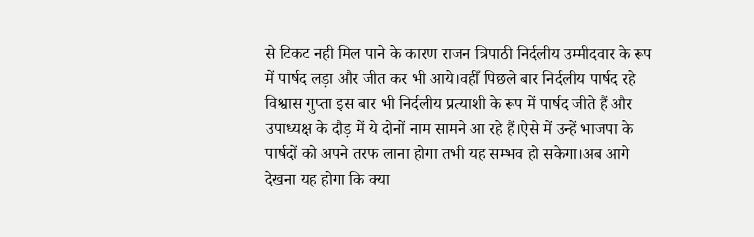से टिकट नही मिल पाने के कारण राजन त्रिपाठी निर्दलीय उम्मीदवार के रूप में पार्षद लड़ा और जीत कर भी आये।वहीँ पिछले बार निर्दलीय पार्षद रहे विश्वास गुप्ता इस बार भी निर्दलीय प्रत्याशी के रूप में पार्षद जीते हैं और उपाध्यक्ष के दौड़ में ये दोनों नाम सामने आ रहे हैं।ऐसे में उन्हें भाजपा के पार्षदों को अपने तरफ लाना होगा तभी यह सम्भव हो सकेगा।अब आगे देखना यह होगा कि क्या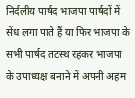निर्दलीय पार्षद भाजपा पार्षदों में सेंध लगा पाते हैं या फिर भाजपा के सभी पार्षद तटस्थ रहकर भाजपा के उपाध्यक्ष बनाने में अपनी अहम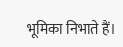भूमिका निभाते हैं।